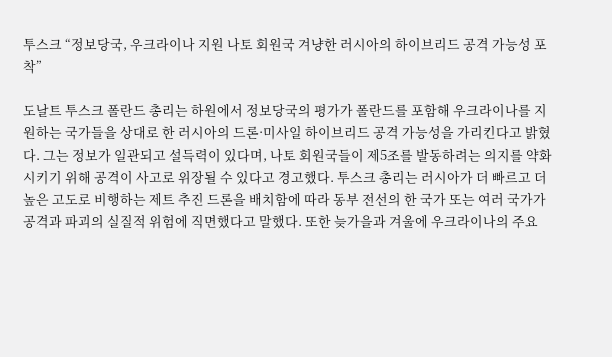투스크 “정보당국, 우크라이나 지원 나토 회원국 겨냥한 러시아의 하이브리드 공격 가능성 포착”

도날트 투스크 폴란드 총리는 하원에서 정보당국의 평가가 폴란드를 포함해 우크라이나를 지원하는 국가들을 상대로 한 러시아의 드론·미사일 하이브리드 공격 가능성을 가리킨다고 밝혔다. 그는 정보가 일관되고 설득력이 있다며, 나토 회원국들이 제5조를 발동하려는 의지를 약화시키기 위해 공격이 사고로 위장될 수 있다고 경고했다. 투스크 총리는 러시아가 더 빠르고 더 높은 고도로 비행하는 제트 추진 드론을 배치함에 따라 동부 전선의 한 국가 또는 여러 국가가 공격과 파괴의 실질적 위험에 직면했다고 말했다. 또한 늦가을과 겨울에 우크라이나의 주요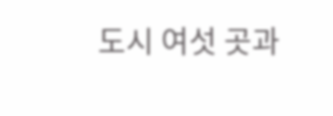도시 여섯 곳과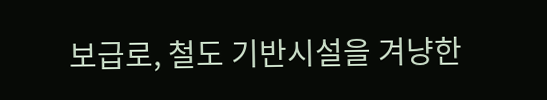보급로, 철도 기반시설을 겨냥한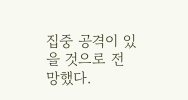집중 공격이 있을 것으로 전망했다.